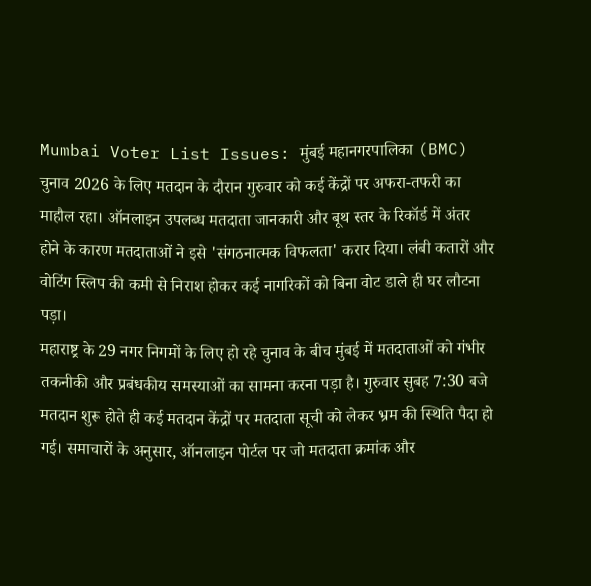Mumbai Voter List Issues: मुंबई महानगरपालिका (BMC) चुनाव 2026 के लिए मतदान के दौरान गुरुवार को कई केंद्रों पर अफरा-तफरी का माहौल रहा। ऑनलाइन उपलब्ध मतदाता जानकारी और बूथ स्तर के रिकॉर्ड में अंतर होने के कारण मतदाताओं ने इसे 'संगठनात्मक विफलता' करार दिया। लंबी कतारों और वोटिंग स्लिप की कमी से निराश होकर कई नागरिकों को बिना वोट डाले ही घर लौटना पड़ा।
महाराष्ट्र के 29 नगर निगमों के लिए हो रहे चुनाव के बीच मुंबई में मतदाताओं को गंभीर तकनीकी और प्रबंधकीय समस्याओं का सामना करना पड़ा है। गुरुवार सुबह 7:30 बजे मतदान शुरू होते ही कई मतदान केंद्रों पर मतदाता सूची को लेकर भ्रम की स्थिति पैदा हो गई। समाचारों के अनुसार, ऑनलाइन पोर्टल पर जो मतदाता क्रमांक और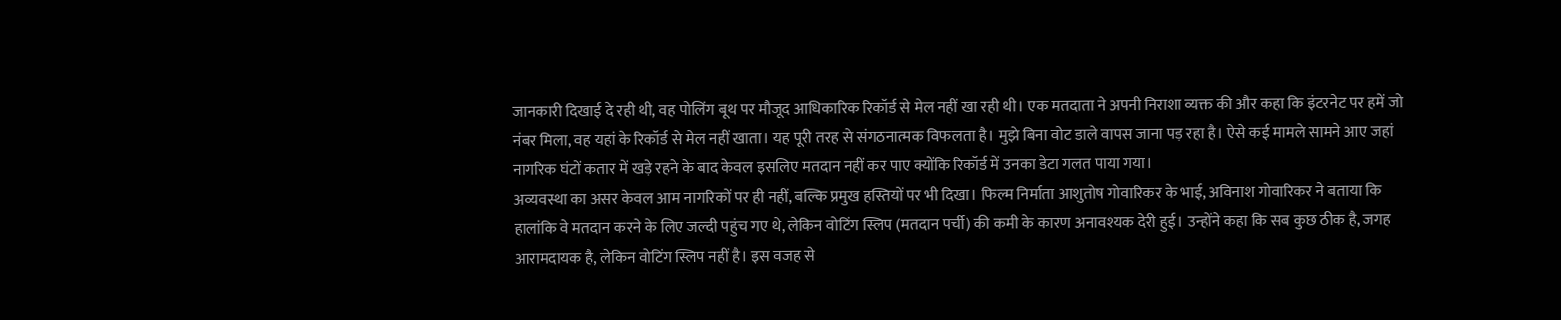जानकारी दिखाई दे रही थी, वह पोलिंग बूथ पर मौजूद आधिकारिक रिकॉर्ड से मेल नहीं खा रही थी। एक मतदाता ने अपनी निराशा व्यक्त की और कहा कि इंटरनेट पर हमें जो नंबर मिला, वह यहां के रिकॉर्ड से मेल नहीं खाता। यह पूरी तरह से संगठनात्मक विफलता है। मुझे बिना वोट डाले वापस जाना पड़ रहा है। ऐसे कई मामले सामने आए जहां नागरिक घंटों कतार में खड़े रहने के बाद केवल इसलिए मतदान नहीं कर पाए क्योंकि रिकॉर्ड में उनका डेटा गलत पाया गया।
अव्यवस्था का असर केवल आम नागरिकों पर ही नहीं, बल्कि प्रमुख हस्तियों पर भी दिखा। फिल्म निर्माता आशुतोष गोवारिकर के भाई, अविनाश गोवारिकर ने बताया कि हालांकि वे मतदान करने के लिए जल्दी पहुंच गए थे, लेकिन वोटिंग स्लिप (मतदान पर्ची) की कमी के कारण अनावश्यक देरी हुई। उन्होंने कहा कि सब कुछ ठीक है, जगह आरामदायक है, लेकिन वोटिंग स्लिप नहीं है। इस वजह से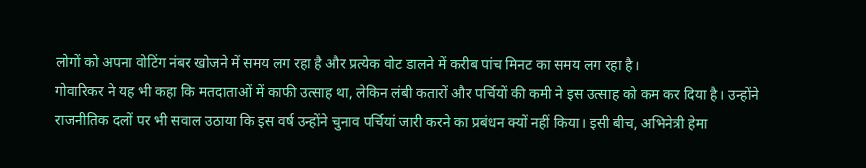लोगों को अपना वोटिंग नंबर खोजने में समय लग रहा है और प्रत्येक वोट डालने में करीब पांच मिनट का समय लग रहा है।
गोवारिकर ने यह भी कहा कि मतदाताओं में काफी उत्साह था, लेकिन लंबी कतारों और पर्चियों की कमी ने इस उत्साह को कम कर दिया है। उन्होंने राजनीतिक दलों पर भी सवाल उठाया कि इस वर्ष उन्होंने चुनाव पर्चियां जारी करने का प्रबंधन क्यों नहीं किया। इसी बीच, अभिनेत्री हेमा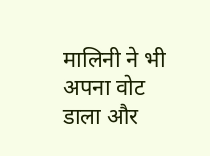मालिनी ने भी अपना वोट डाला और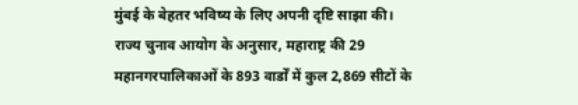मुंबई के बेहतर भविष्य के लिए अपनी दृष्टि साझा की।
राज्य चुनाव आयोग के अनुसार, महाराष्ट्र की 29 महानगरपालिकाओं के 893 वार्डों में कुल 2,869 सीटों के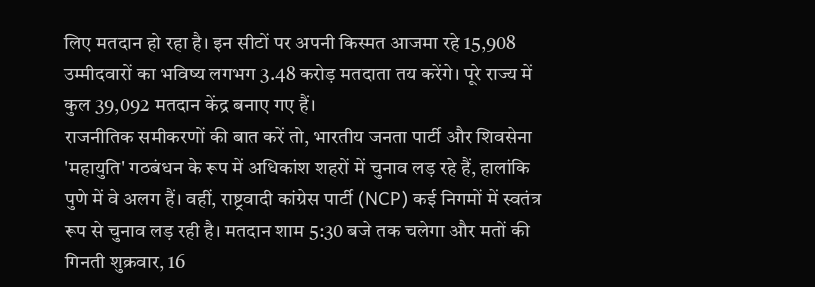लिए मतदान हो रहा है। इन सीटों पर अपनी किस्मत आजमा रहे 15,908 उम्मीदवारों का भविष्य लगभग 3.48 करोड़ मतदाता तय करेंगे। पूरे राज्य में कुल 39,092 मतदान केंद्र बनाए गए हैं।
राजनीतिक समीकरणों की बात करें तो, भारतीय जनता पार्टी और शिवसेना 'महायुति' गठबंधन के रूप में अधिकांश शहरों में चुनाव लड़ रहे हैं, हालांकि पुणे में वे अलग हैं। वहीं, राष्ट्रवादी कांग्रेस पार्टी (NCP) कई निगमों में स्वतंत्र रूप से चुनाव लड़ रही है। मतदान शाम 5:30 बजे तक चलेगा और मतों की गिनती शुक्रवार, 16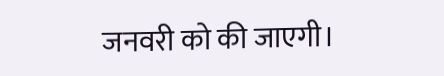जनवरी को की जाएगी।